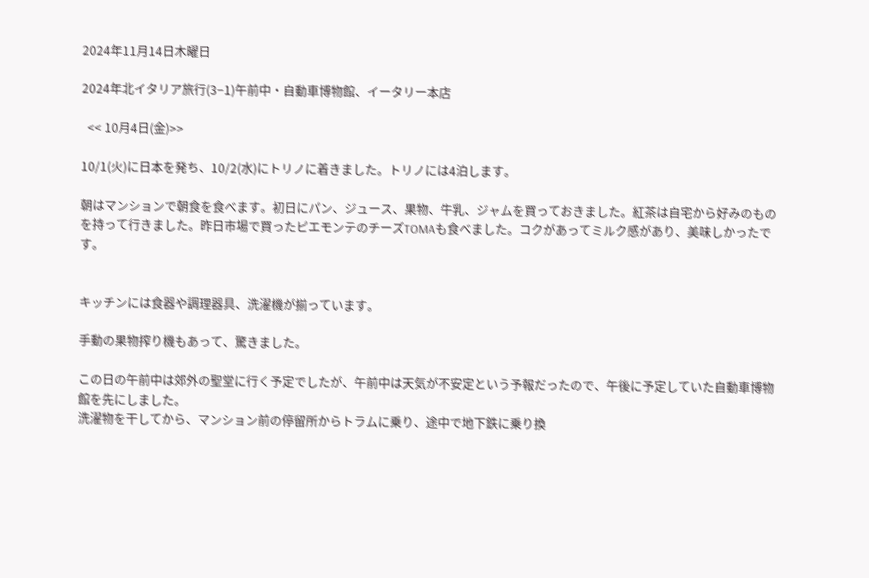2024年11月14日木曜日

2024年北イタリア旅行(3−1)午前中・自動車博物館、イータリー本店

  << 10月4日(金)>>

10/1(火)に日本を発ち、10/2(水)にトリノに着きました。トリノには4泊します。

朝はマンションで朝食を食べます。初日にパン、ジュース、果物、牛乳、ジャムを買っておきました。紅茶は自宅から好みのものを持って行きました。昨日市場で買ったピエモンテのチーズTOMAも食べました。コクがあってミルク感があり、美味しかったです。


キッチンには食器や調理器具、洗濯機が揃っています。

手動の果物搾り機もあって、驚きました。

この日の午前中は郊外の聖堂に行く予定でしたが、午前中は天気が不安定という予報だったので、午後に予定していた自動車博物館を先にしました。
洗濯物を干してから、マンション前の停留所からトラムに乗り、途中で地下鉄に乗り換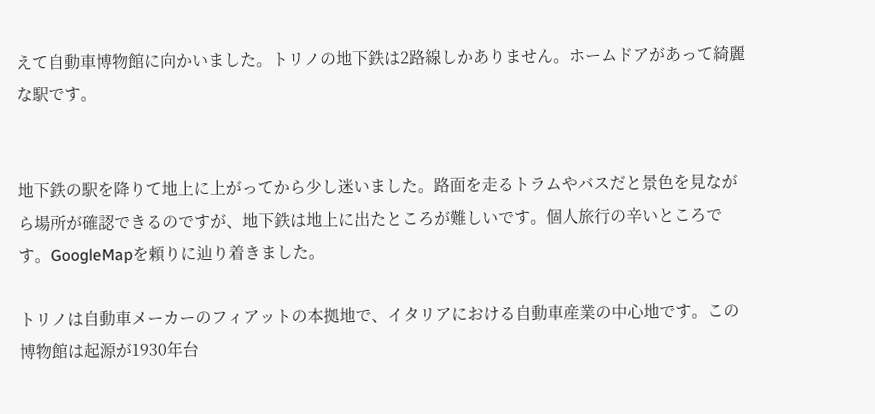えて自動車博物館に向かいました。トリノの地下鉄は2路線しかありません。ホームドアがあって綺麗な駅です。


地下鉄の駅を降りて地上に上がってから少し迷いました。路面を走るトラムやバスだと景色を見ながら場所が確認できるのですが、地下鉄は地上に出たところが難しいです。個人旅行の辛いところです。GoogleMapを頼りに辿り着きました。

トリノは自動車メーカーのフィアットの本拠地で、イタリアにおける自動車産業の中心地です。この博物館は起源が1930年台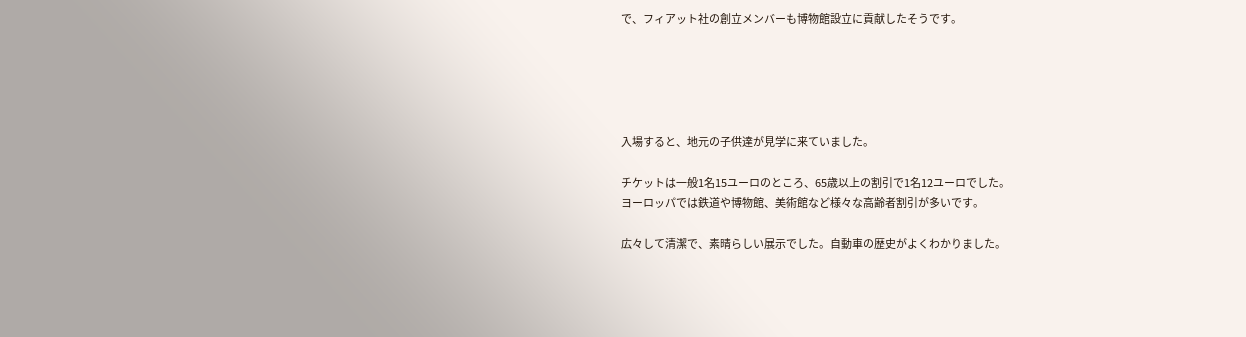で、フィアット社の創立メンバーも博物館設立に貢献したそうです。





入場すると、地元の子供達が見学に来ていました。

チケットは一般1名15ユーロのところ、65歳以上の割引で1名12ユーロでした。
ヨーロッパでは鉄道や博物館、美術館など様々な高齢者割引が多いです。

広々して清潔で、素晴らしい展示でした。自動車の歴史がよくわかりました。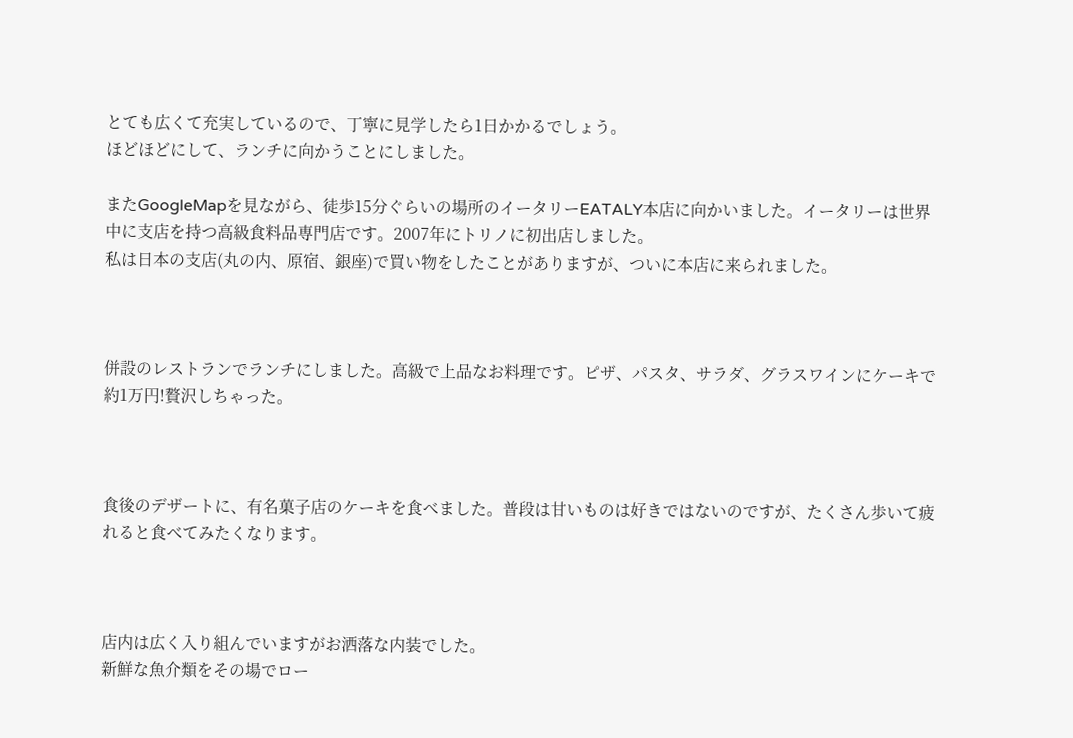とても広くて充実しているので、丁寧に見学したら1日かかるでしょう。
ほどほどにして、ランチに向かうことにしました。

またGoogleMapを見ながら、徒歩15分ぐらいの場所のイータリーEATALY本店に向かいました。イータリーは世界中に支店を持つ高級食料品専門店です。2007年にトリノに初出店しました。
私は日本の支店(丸の内、原宿、銀座)で買い物をしたことがありますが、ついに本店に来られました。



併設のレストランでランチにしました。高級で上品なお料理です。ピザ、パスタ、サラダ、グラスワインにケーキで約1万円!贅沢しちゃった。



食後のデザートに、有名菓子店のケーキを食べました。普段は甘いものは好きではないのですが、たくさん歩いて疲れると食べてみたくなります。



店内は広く入り組んでいますがお洒落な内装でした。
新鮮な魚介類をその場でロー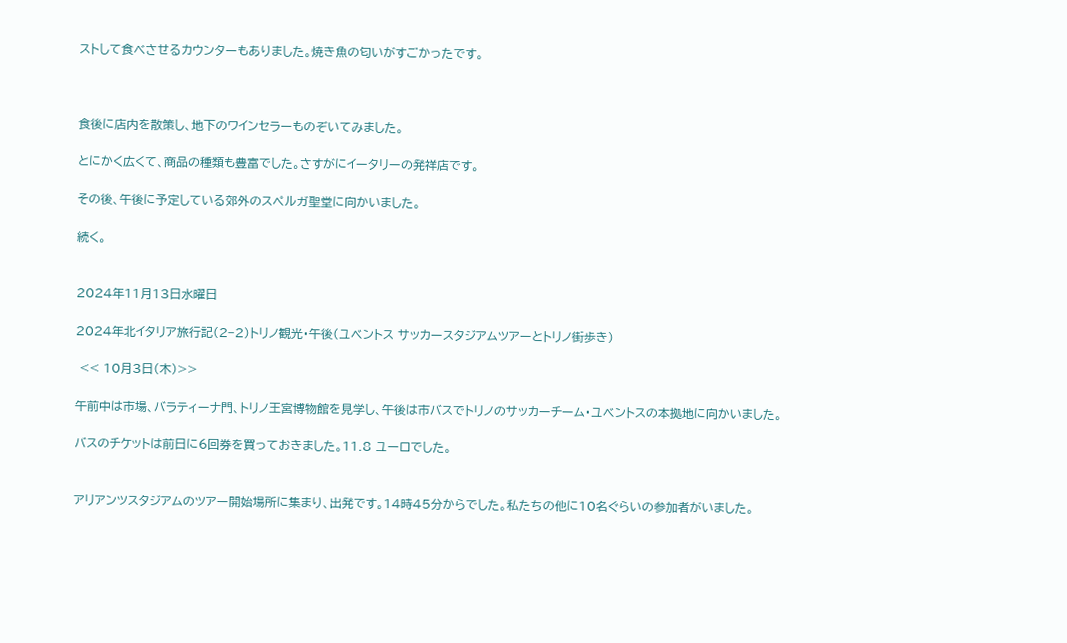ストして食べさせるカウンターもありました。焼き魚の匂いがすごかったです。



食後に店内を散策し、地下のワインセラーものぞいてみました。

とにかく広くて、商品の種類も豊富でした。さすがにイータリーの発祥店です。

その後、午後に予定している郊外のスペルガ聖堂に向かいました。

続く。


2024年11月13日水曜日

2024年北イタリア旅行記(2−2)トリノ観光・午後(ユベントス サッカースタジアムツアーとトリノ街歩き)

 << 10月3日(木)>>

午前中は市場、バラティーナ門、トリノ王宮博物館を見学し、午後は市バスでトリノのサッカーチーム・ユベントスの本拠地に向かいました。

バスのチケットは前日に6回券を買っておきました。11.8 ユーロでした。


アリアンツスタジアムのツアー開始場所に集まり、出発です。14時45分からでした。私たちの他に10名ぐらいの参加者がいました。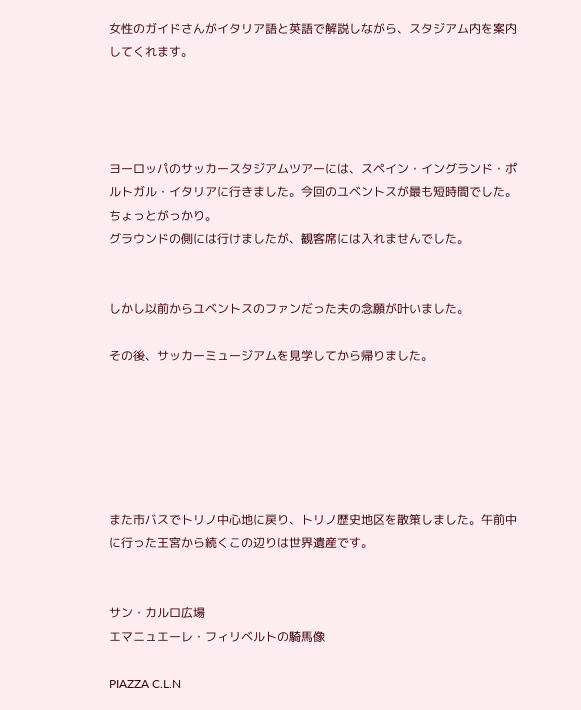女性のガイドさんがイタリア語と英語で解説しながら、スタジアム内を案内してくれます。




ヨーロッパのサッカースタジアムツアーには、スペイン・イングランド・ポルトガル・イタリアに行きました。今回のユベントスが最も短時間でした。ちょっとがっかり。
グラウンドの側には行けましたが、観客席には入れませんでした。


しかし以前からユベントスのファンだった夫の念願が叶いました。

その後、サッカーミュージアムを見学してから帰りました。






また市バスでトリノ中心地に戻り、トリノ歴史地区を散策しました。午前中に行った王宮から続くこの辺りは世界遺産です。


サン・カルロ広場
エマニュエーレ・フィリベルトの騎馬像

PIAZZA C.L.N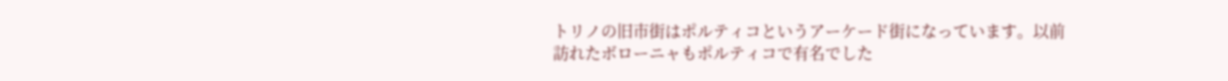トリノの旧市街はポルティコというアーケード街になっています。以前訪れたボローニャもポルティコで有名でした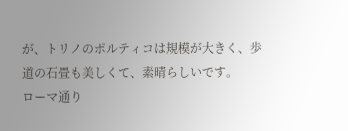が、トリノのポルティコは規模が大きく、歩道の石畳も美しくて、素晴らしいです。
ローマ通り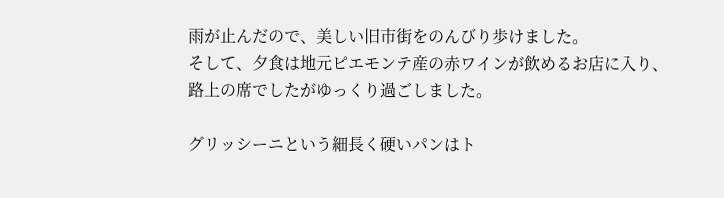雨が止んだので、美しい旧市街をのんびり歩けました。
そして、夕食は地元ピエモンテ産の赤ワインが飲めるお店に入り、路上の席でしたがゆっくり過ごしました。

グリッシーニという細長く硬いパンはト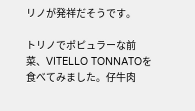リノが発祥だそうです。

トリノでポピュラーな前菜、VITELLO TONNATOを食べてみました。仔牛肉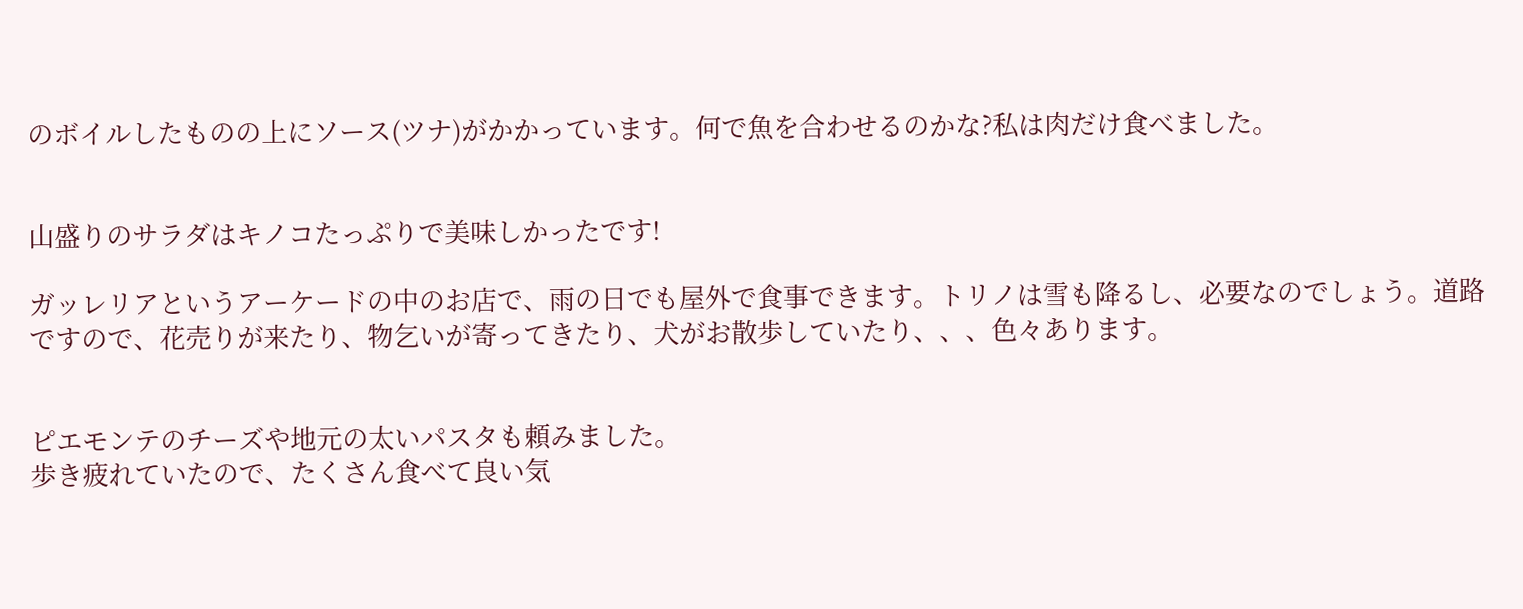のボイルしたものの上にソース(ツナ)がかかっています。何で魚を合わせるのかな?私は肉だけ食べました。


山盛りのサラダはキノコたっぷりで美味しかったです!

ガッレリアというアーケードの中のお店で、雨の日でも屋外で食事できます。トリノは雪も降るし、必要なのでしょう。道路ですので、花売りが来たり、物乞いが寄ってきたり、犬がお散歩していたり、、、色々あります。


ピエモンテのチーズや地元の太いパスタも頼みました。
歩き疲れていたので、たくさん食べて良い気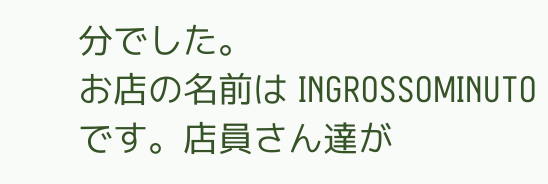分でした。
お店の名前は INGROSSOMINUTO です。店員さん達が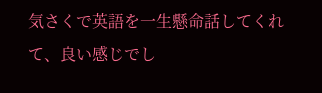気さくで英語を一生懸命話してくれて、良い感じでし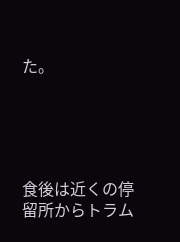た。





食後は近くの停留所からトラム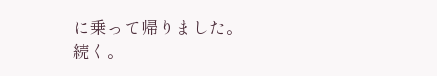に乗って帰りました。
続く。